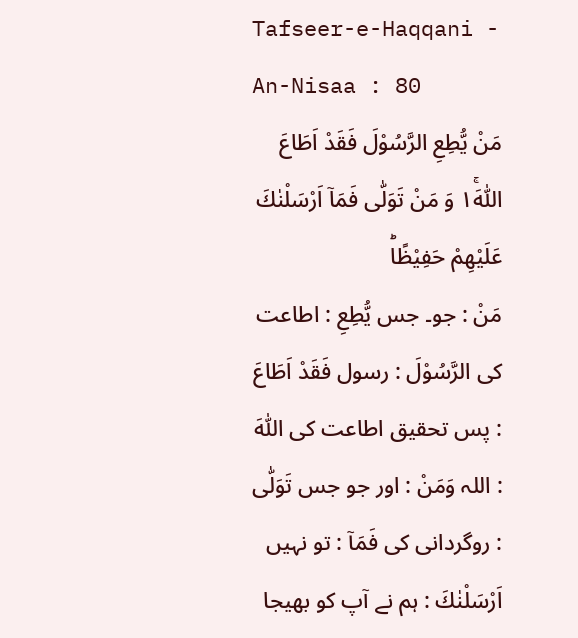Tafseer-e-Haqqani - An-Nisaa : 80
مَنْ یُّطِعِ الرَّسُوْلَ فَقَدْ اَطَاعَ اللّٰهَ١ۚ وَ مَنْ تَوَلّٰى فَمَاۤ اَرْسَلْنٰكَ عَلَیْهِمْ حَفِیْظًاؕ
مَنْ : جو۔ جس يُّطِعِ : اطاعت کی الرَّسُوْلَ : رسول فَقَدْ اَطَاعَ : پس تحقیق اطاعت کی اللّٰهَ : اللہ وَمَنْ : اور جو جس تَوَلّٰى : روگردانی کی فَمَآ : تو نہیں اَرْسَلْنٰكَ : ہم نے آپ کو بھیجا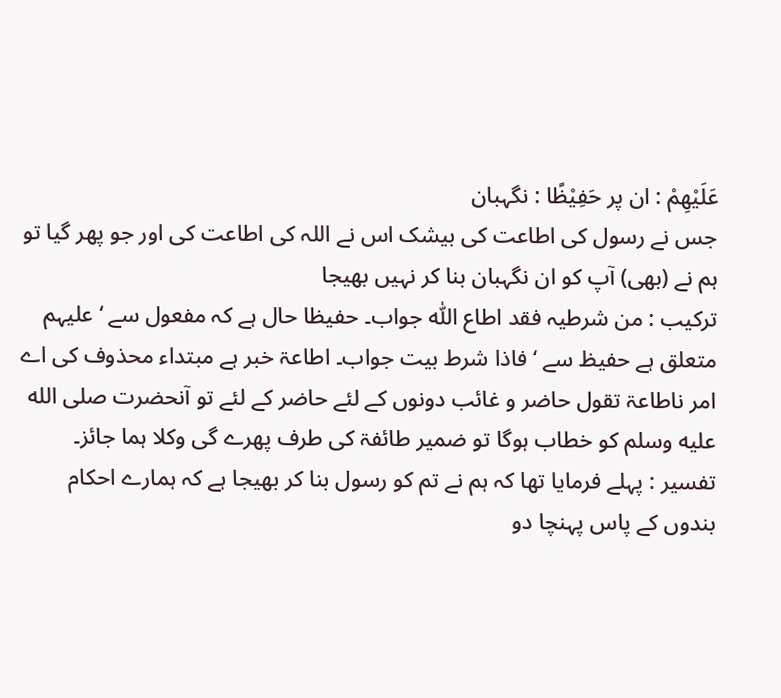عَلَيْهِمْ : ان پر حَفِيْظًا : نگہبان
جس نے رسول کی اطاعت کی بیشک اس نے اللہ کی اطاعت کی اور جو پھر گیا تو ہم نے (بھی) آپ کو ان نگہبان بنا کر نہیں بھیجا
ترکیب : من شرطیہ فقد اطاع اللّٰہ جواب۔ حفیظا حال ہے کہ مفعول سے ‘ علیہم متعلق ہے حفیظ سے ‘ فاذا شرط بیت جواب۔ اطاعۃ خبر ہے مبتداء محذوف کی اے امر ناطاعۃ تقول حاضر و غائب دونوں کے لئے حاضر کے لئے تو آنحضرت صلى الله عليه وسلم کو خطاب ہوگا تو ضمیر طائفۃ کی طرف پھرے گی وکلا ہما جائز۔ تفسیر : پہلے فرمایا تھا کہ ہم نے تم کو رسول بنا کر بھیجا ہے کہ ہمارے احکام بندوں کے پاس پہنچا دو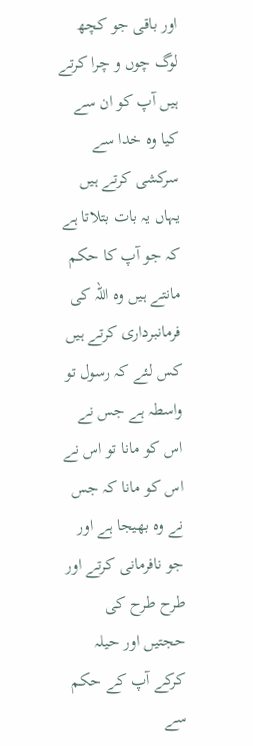اور باقی جو کچھ لوگ چوں و چرا کرتے ہیں آپ کو ان سے کیا وہ خدا سے سرکشی کرتے ہیں یہاں یہ بات بتلاتا ہے کہ جو آپ کا حکم مانتے ہیں وہ اللہ کی فرمانبرداری کرتے ہیں کس لئے کہ رسول تو واسطہ ہے جس نے اس کو مانا تو اس نے اس کو مانا کہ جس نے وہ بھیجا ہے اور جو نافرمانی کرتے اور طرح طرح کی حجتیں اور حیلہ کرکے آپ کے حکم سے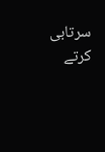سرتابی کرتے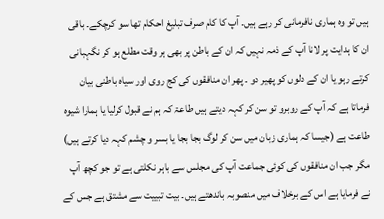ہیں تو وہ ہماری نافرمانی کر رہے ہیں۔ آپ کا کام صرف تبلیغ احکام تھا سو کرچکے۔ باقی ان کا ہدایت پر لانا آپ کے ذمہ نہیں کہ ان کے باطن پر بھی ہر وقت مطلع ہو کر نگہبانی کرتے رہو یا ان کے دلوں کو پھیر دو ۔ پھر ان منافقوں کی کج روی اور سیاہ باطنی بیان فرماتا ہے کہ آپ کے روبرو تو سن کر کہہ دیتے ہیں طاعۃ کہ ہم نے قبول کرلیا یا ہمارا شیوہ طاعت ہے (جیسا کہ ہماری زبان میں سن کر لوگ بجا بجا یا بسر و چشم کہہ دیا کرتے ہیں) مگر جب ان منافقوں کی کوئی جماعت آپ کی مجلس سے باہر نکلتی ہے تو جو کچھ آپ نے فرمایا ہے اس کے برخلاف میں منصوبہ باندھتے ہیں۔ بیت تبییت سے مشتق ہے جس کے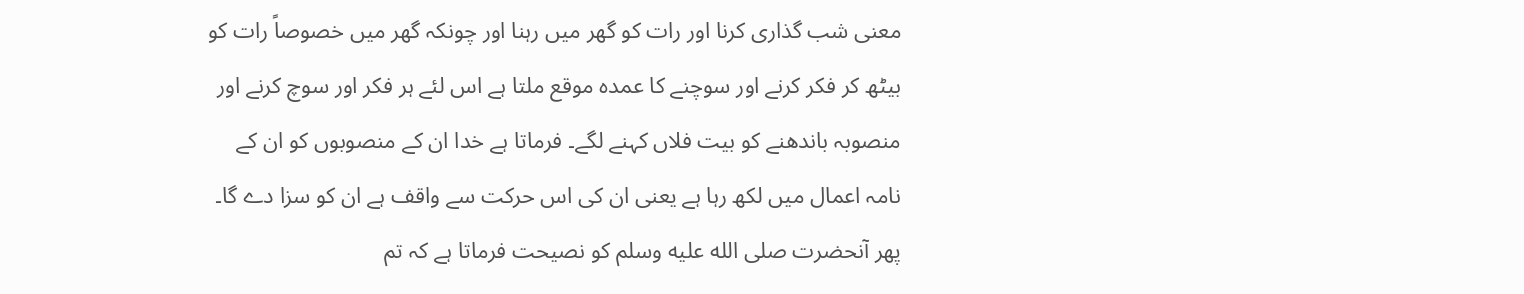معنی شب گذاری کرنا اور رات کو گھر میں رہنا اور چونکہ گھر میں خصوصاً رات کو بیٹھ کر فکر کرنے اور سوچنے کا عمدہ موقع ملتا ہے اس لئے ہر فکر اور سوچ کرنے اور منصوبہ باندھنے کو بیت فلاں کہنے لگے۔ فرماتا ہے خدا ان کے منصوبوں کو ان کے نامہ اعمال میں لکھ رہا ہے یعنی ان کی اس حرکت سے واقف ہے ان کو سزا دے گا۔ پھر آنحضرت صلى الله عليه وسلم کو نصیحت فرماتا ہے کہ تم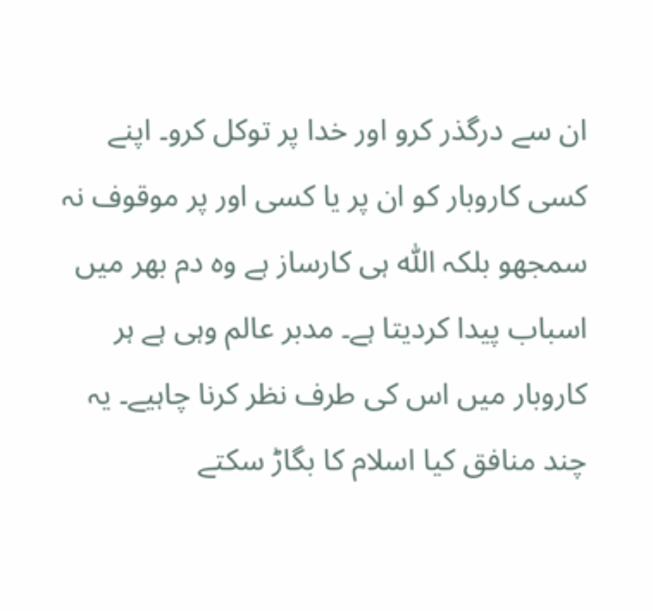ان سے درگذر کرو اور خدا پر توکل کرو۔ اپنے کسی کاروبار کو ان پر یا کسی اور پر موقوف نہ سمجھو بلکہ اللّٰہ ہی کارساز ہے وہ دم بھر میں اسباب پیدا کردیتا ہے۔ مدبر عالم وہی ہے ہر کاروبار میں اس کی طرف نظر کرنا چاہیے۔ یہ چند منافق کیا اسلام کا بگاڑ سکتے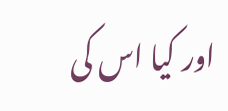اور کیا اس کی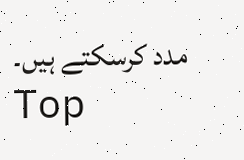مدد کرسکتے ہیں۔
Top